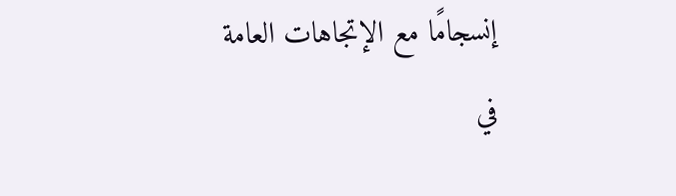إنسجامًا مع الإتجاهات العامة في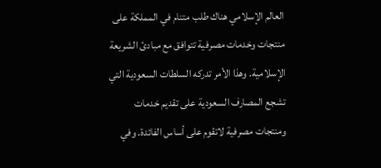العالم الإسلامي هناك طلب متنام في المملكة على منتجات وخدمات مصرفية تتوافق مع مبادئ الشريعة الإسلامية. وهذا الأمر تدركه السلطات السعودية التي تشجع المصارف السعودية على تقديم خدمات ومنتجات مصرفية لاتقوم على أساس الفائدة. وفي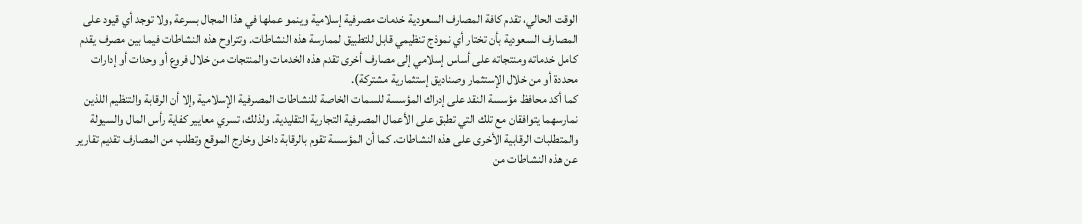الوقت الحالي، تقدم كافة المصارف السعودية خدمات مصرفية إسلامية وينمو عملها في هذا المجال بسرعة ,ولا توجد أي قيود على المصارف السعودية بأن تختار أي نموذج تنظيمي قابل للتطبيق لممارسة هذه النشاطات. وتتراوح هذه النشاطات فيما بين مصرف يقدم كامل خدماته ومنتجاته على أساس إسلامي إلى مصارف أخرى تقدم هذه الخدمات والمنتجات من خلال فروع أو وحدات أو إدارات محددة أو من خلال الإستثمار وصناديق إستثمارية مشتركة).
كما أكد محافظ مؤسسة النقد على إدراك المؤسسة للسمات الخاصة للنشاطات المصرفية الإسلامية ,إلا أن الرقابة والتنظيم اللذين نمارسهما يتوافقان مع تلك التي تطبق على الأعمال المصرفية التجارية التقليدية. ولذلك، تسري معايير كفاية رأس المال والسيولة والمتطلبات الرقابية الأخرى على هذه النشاطات. كما أن المؤسسة تقوم بالرقابة داخل وخارج الموقع وتطلب من المصارف تقديم تقارير عن هذه النشاطات من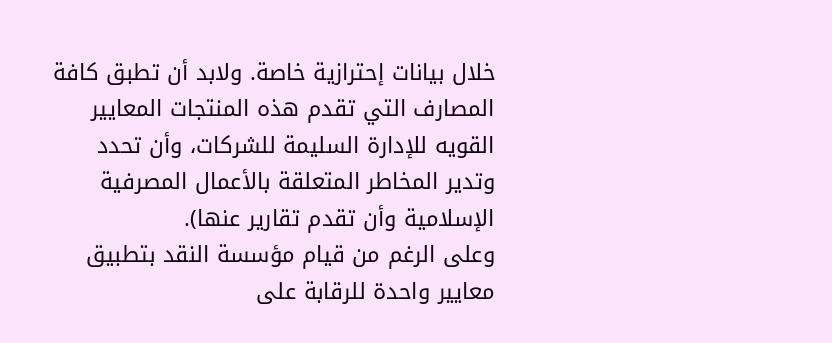خلال بيانات إحترازية خاصة. ولابد أن تطبق كافة المصارف التي تقدم هذه المنتجات المعايير القويه للإدارة السليمة للشركات، وأن تحدد وتدير المخاطر المتعلقة بالأعمال المصرفية الإسلامية وأن تقدم تقارير عنها).
وعلى الرغم من قيام مؤسسة النقد بتطبيق معايير واحدة للرقابة على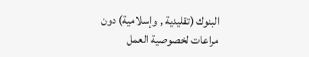البنوك (تقليدية , وإسلامية) دون
مراعات لخصوصية العمل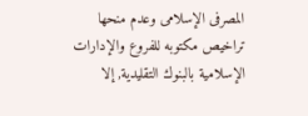المصرفى الإسلامى وعدم منحها تراخيص مكتوبه للفروع والإدارات الإسلامية بالبنوك التقليدية, إلا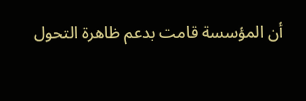أن المؤسسة قامت بدعم ظاهرة التحول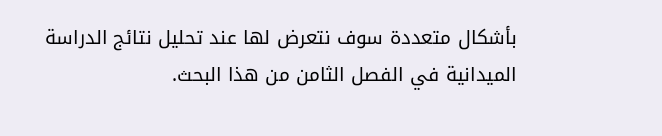بأشكال متعددة سوف نتعرض لها عند تحليل نتائج الدراسة الميدانية في الفصل الثامن من هذا البحث.